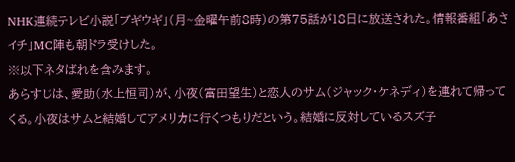NHK連続テレビ小説「ブギウギ」(月~金曜午前8時)の第75話が18日に放送された。情報番組「あさイチ」MC陣も朝ドラ受けした。
※以下ネタばれを含みます。
あらすじは、愛助(水上恒司)が、小夜(富田望生)と恋人のサム(ジャック・ケネディ)を連れて帰ってくる。小夜はサムと結婚してアメリカに行くつもりだという。結婚に反対しているスズ子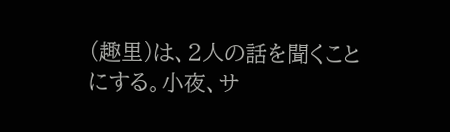(趣里)は、2人の話を聞くことにする。小夜、サ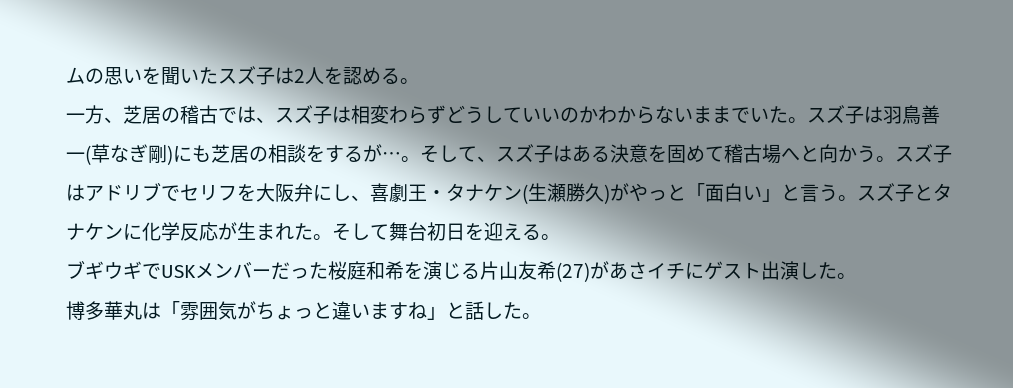ムの思いを聞いたスズ子は2人を認める。
一方、芝居の稽古では、スズ子は相変わらずどうしていいのかわからないままでいた。スズ子は羽鳥善一(草なぎ剛)にも芝居の相談をするが…。そして、スズ子はある決意を固めて稽古場へと向かう。スズ子はアドリブでセリフを大阪弁にし、喜劇王・タナケン(生瀬勝久)がやっと「面白い」と言う。スズ子とタナケンに化学反応が生まれた。そして舞台初日を迎える。
ブギウギでUSKメンバーだった桜庭和希を演じる片山友希(27)があさイチにゲスト出演した。
博多華丸は「雰囲気がちょっと違いますね」と話した。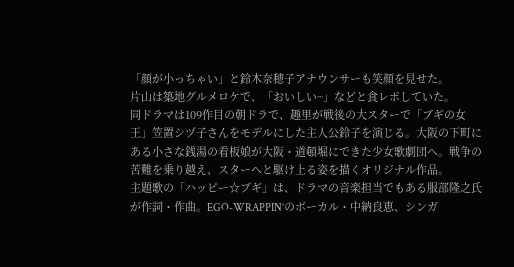「顔が小っちゃい」と鈴木奈穂子アナウンサーも笑顔を見せた。
片山は築地グルメロケで、「おいしい~」などと食レポしていた。
同ドラマは109作目の朝ドラで、趣里が戦後の大スターで「ブギの女王」笠置シヅ子さんをモデルにした主人公鈴子を演じる。大阪の下町にある小さな銭湯の看板娘が大阪・道頓堀にできた少女歌劇団へ。戦争の苦難を乗り越え、スターへと駆け上る姿を描くオリジナル作品。
主題歌の「ハッピー☆ブギ」は、ドラマの音楽担当でもある服部隆之氏が作詞・作曲。EGO-WRAPPIN’のボーカル・中納良恵、シンガ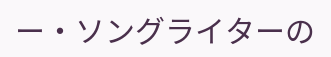ー・ソングライターの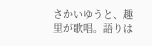さかいゆうと、趣里が歌唱。語りは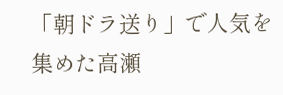「朝ドラ送り」で人気を集めた高瀬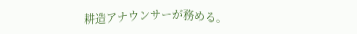耕造アナウンサーが務める。